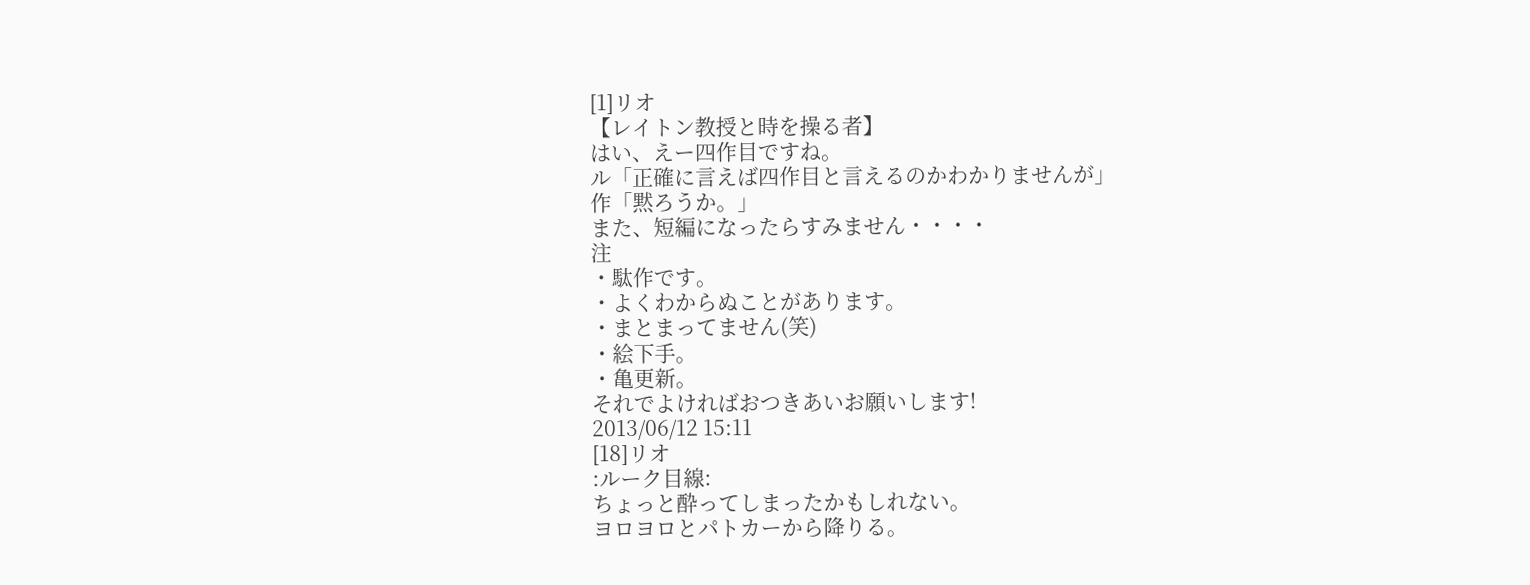[1]リオ
【レイトン教授と時を操る者】
はい、えー四作目ですね。
ル「正確に言えば四作目と言えるのかわかりませんが」
作「黙ろうか。」
また、短編になったらすみません・・・・
注
・駄作です。
・よくわからぬことがあります。
・まとまってません(笑)
・絵下手。
・亀更新。
それでよければおつきあいお願いします!
2013/06/12 15:11
[18]リオ
:ルーク目線:
ちょっと酔ってしまったかもしれない。
ヨロヨロとパトカーから降りる。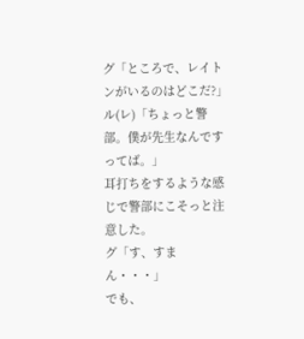グ「ところで、レイトンがいるのはどこだ?」
ル(レ)「ちょっと警部。僕が先生なんですってば。」
耳打ちをするような感じで警部にこそっと注意した。
グ「す、すまん・・・」
でも、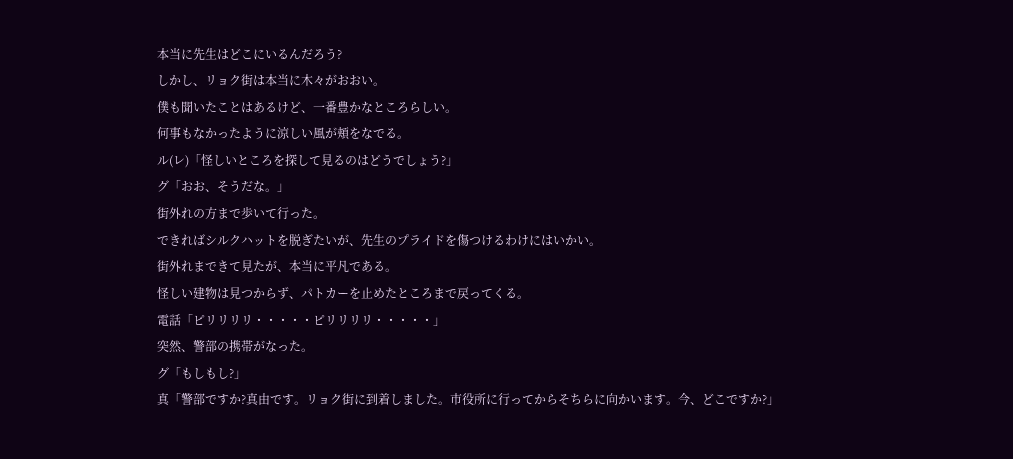本当に先生はどこにいるんだろう?
しかし、リョク街は本当に木々がおおい。
僕も聞いたことはあるけど、一番豊かなところらしい。
何事もなかったように涼しい風が頬をなでる。
ル(レ)「怪しいところを探して見るのはどうでしょう?」
グ「おお、そうだな。」
街外れの方まで歩いて行った。
できればシルクハットを脱ぎたいが、先生のプライドを傷つけるわけにはいかい。
街外れまできて見たが、本当に平凡である。
怪しい建物は見つからず、パトカーを止めたところまで戻ってくる。
電話「ピリリリリ・・・・・ピリリリリ・・・・・」
突然、警部の携帯がなった。
グ「もしもし?」
真「警部ですか?真由です。リョク街に到着しました。市役所に行ってからそちらに向かいます。今、どこですか?」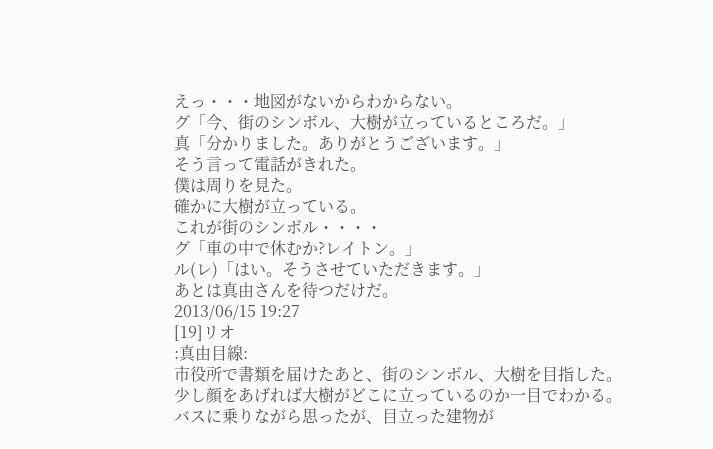えっ・・・地図がないからわからない。
グ「今、街のシンボル、大樹が立っているところだ。」
真「分かりました。ありがとうございます。」
そう言って電話がきれた。
僕は周りを見た。
確かに大樹が立っている。
これが街のシンボル・・・・
グ「車の中で休むか?レイトン。」
ル(レ)「はい。そうさせていただきます。」
あとは真由さんを待つだけだ。
2013/06/15 19:27
[19]リオ
:真由目線:
市役所で書類を届けたあと、街のシンボル、大樹を目指した。
少し顔をあげれば大樹がどこに立っているのか一目でわかる。
バスに乗りながら思ったが、目立った建物が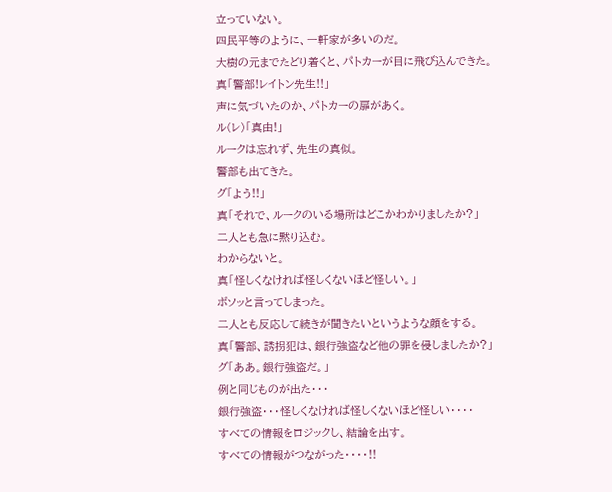立っていない。
四民平等のように、一軒家が多いのだ。
大樹の元までたどり着くと、パトカーが目に飛び込んできた。
真「警部!レイトン先生!!」
声に気づいたのか、パトカーの扉があく。
ル(レ)「真由!」
ルークは忘れず、先生の真似。
警部も出てきた。
グ「よう!!」
真「それで、ルークのいる場所はどこかわかりましたか?」
二人とも急に黙り込む。
わからないと。
真「怪しくなければ怪しくないほど怪しい。」
ボソッと言ってしまった。
二人とも反応して続きが聞きたいというような顔をする。
真「警部、誘拐犯は、銀行強盗など他の罪を侵しましたか?」
グ「ああ。銀行強盗だ。」
例と同じものが出た・・・
銀行強盗・・・怪しくなければ怪しくないほど怪しい・・・・
すべての情報をロジックし、結論を出す。
すべての情報がつながった・・・・!!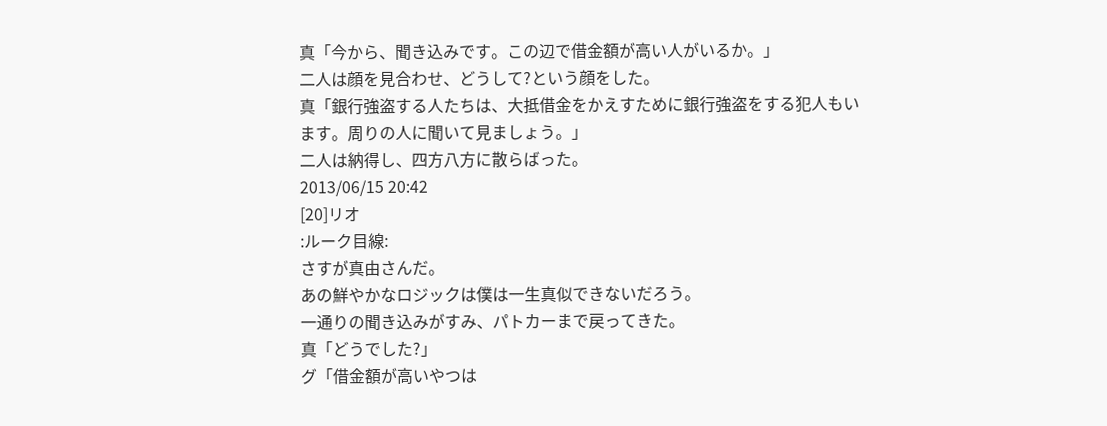真「今から、聞き込みです。この辺で借金額が高い人がいるか。」
二人は顔を見合わせ、どうして?という顔をした。
真「銀行強盗する人たちは、大抵借金をかえすために銀行強盗をする犯人もいます。周りの人に聞いて見ましょう。」
二人は納得し、四方八方に散らばった。
2013/06/15 20:42
[20]リオ
:ルーク目線:
さすが真由さんだ。
あの鮮やかなロジックは僕は一生真似できないだろう。
一通りの聞き込みがすみ、パトカーまで戻ってきた。
真「どうでした?」
グ「借金額が高いやつは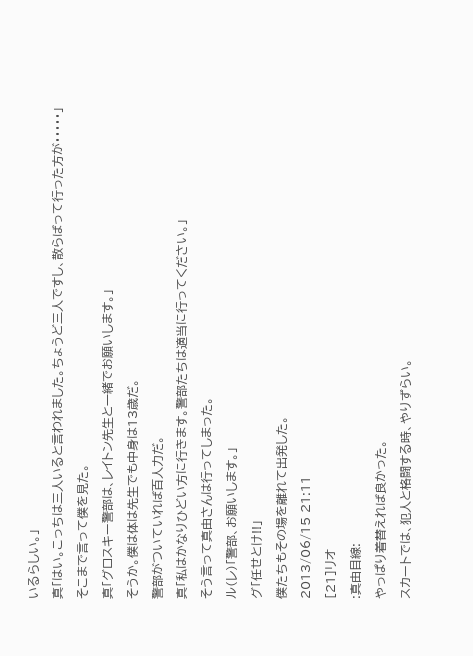いるらしい。」
真「はい。こっちは三人いると言われました。ちょうど三人ですし、散らばって行った方が・・・・・」
そこまで言って僕を見た。
真「グロスキー警部は、レイトン先生と一緒でお願いします。」
そうか。僕は体は先生でも中身は13歳だ。
警部がついていれば百人力だ。
真「私はかなりひどい方に行きます。警部たちは適当に行ってください。」
そう言って真由さんは行ってしまった。
ル(レ)「警部、お願いします。」
グ「任せとけ!!」
僕たちもその場を離れて出発した。
2013/06/15 21:11
[21]リオ
:真由目線:
やっぱり着替えれば良かった。
スカートでは、犯人と格闘する時、やりずらい。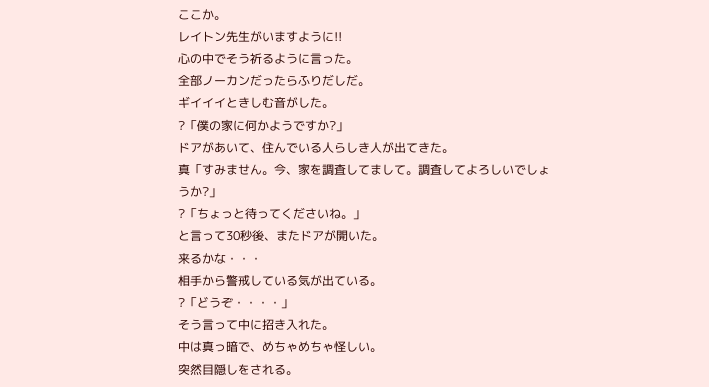ここか。
レイトン先生がいますように!!
心の中でそう祈るように言った。
全部ノーカンだったらふりだしだ。
ギイイイときしむ音がした。
?「僕の家に何かようですか?」
ドアがあいて、住んでいる人らしき人が出てきた。
真「すみません。今、家を調査してまして。調査してよろしいでしょうか?」
?「ちょっと待ってくださいね。」
と言って30秒後、またドアが開いた。
来るかな・・・
相手から警戒している気が出ている。
?「どうぞ・・・・」
そう言って中に招き入れた。
中は真っ暗で、めちゃめちゃ怪しい。
突然目隠しをされる。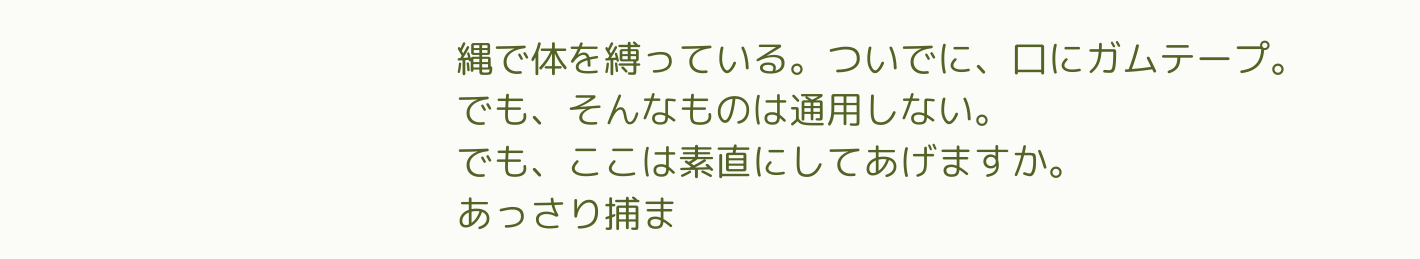縄で体を縛っている。ついでに、口にガムテープ。
でも、そんなものは通用しない。
でも、ここは素直にしてあげますか。
あっさり捕ま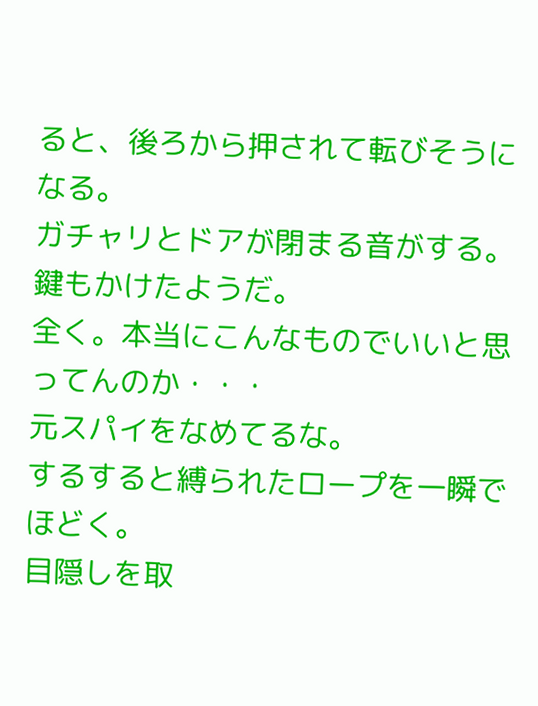ると、後ろから押されて転びそうになる。
ガチャリとドアが閉まる音がする。
鍵もかけたようだ。
全く。本当にこんなものでいいと思ってんのか・・・
元スパイをなめてるな。
するすると縛られたロープを一瞬でほどく。
目隠しを取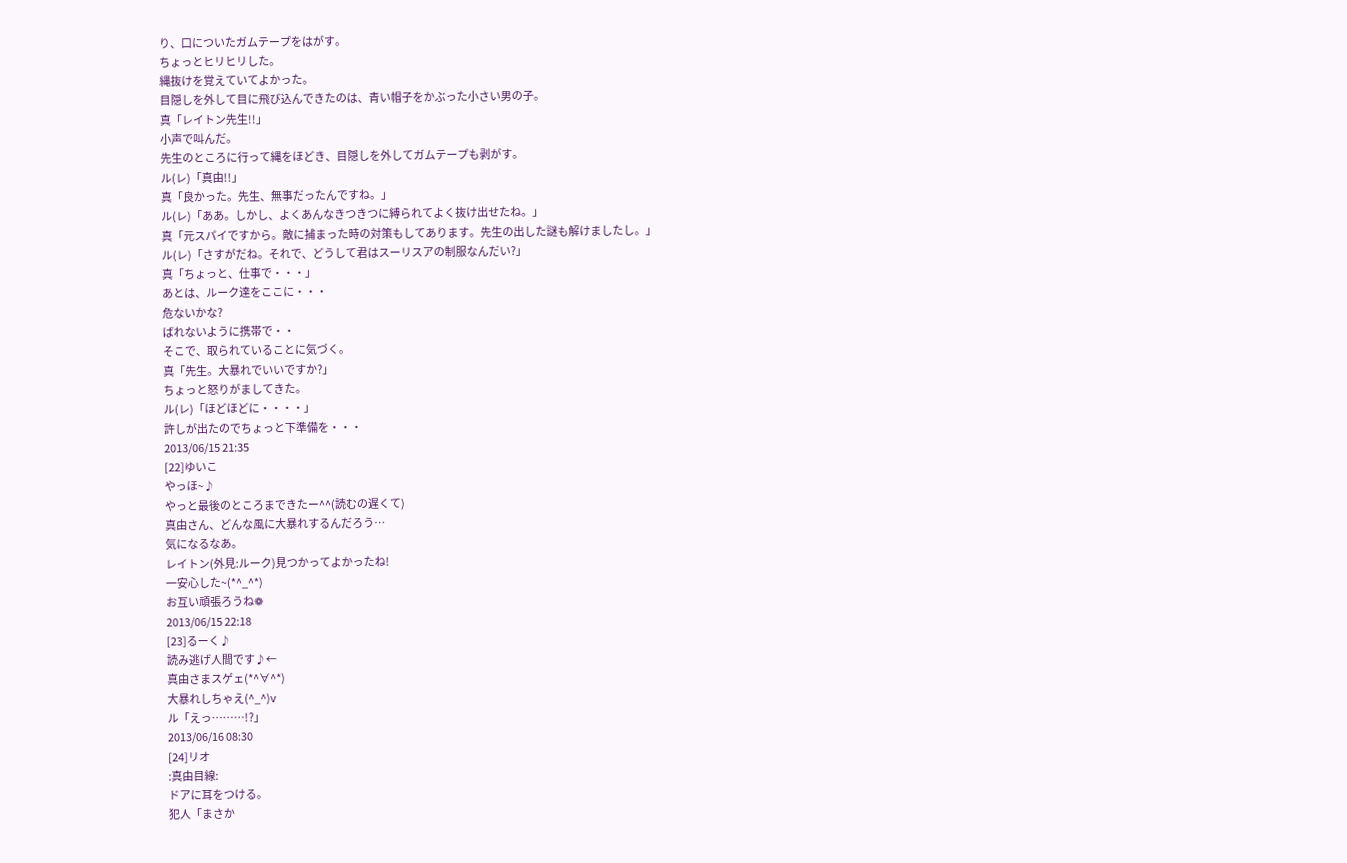り、口についたガムテープをはがす。
ちょっとヒリヒリした。
縄抜けを覚えていてよかった。
目隠しを外して目に飛び込んできたのは、青い帽子をかぶった小さい男の子。
真「レイトン先生!!」
小声で叫んだ。
先生のところに行って縄をほどき、目隠しを外してガムテープも剥がす。
ル(レ)「真由!!」
真「良かった。先生、無事だったんですね。」
ル(レ)「ああ。しかし、よくあんなきつきつに縛られてよく抜け出せたね。」
真「元スパイですから。敵に捕まった時の対策もしてあります。先生の出した謎も解けましたし。」
ル(レ)「さすがだね。それで、どうして君はスーリスアの制服なんだい?」
真「ちょっと、仕事で・・・」
あとは、ルーク達をここに・・・
危ないかな?
ばれないように携帯で・・
そこで、取られていることに気づく。
真「先生。大暴れでいいですか?」
ちょっと怒りがましてきた。
ル(レ)「ほどほどに・・・・」
許しが出たのでちょっと下準備を・・・
2013/06/15 21:35
[22]ゆいこ
やっほ~♪
やっと最後のところまできたー^^(読むの遅くて)
真由さん、どんな風に大暴れするんだろう…
気になるなあ。
レイトン(外見:ルーク)見つかってよかったね!
一安心した~(*^_^*)
お互い頑張ろうね❁
2013/06/15 22:18
[23]るーく♪
読み逃げ人間です♪←
真由さまスゲェ(*^∀^*)
大暴れしちゃえ(^_^)v
ル「えっ………!?」
2013/06/16 08:30
[24]リオ
:真由目線:
ドアに耳をつける。
犯人「まさか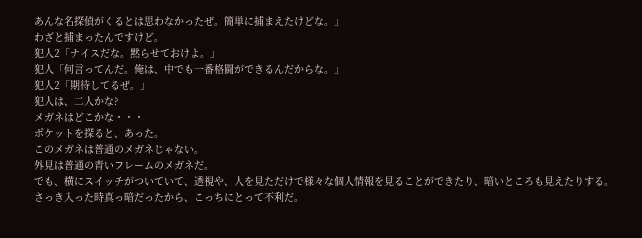あんな名探偵がくるとは思わなかったぜ。簡単に捕まえたけどな。」
わざと捕まったんですけど。
犯人2「ナイスだな。黙らせておけよ。」
犯人「何言ってんだ。俺は、中でも一番格闘ができるんだからな。」
犯人2「期待してるぜ。」
犯人は、二人かな?
メガネはどこかな・・・
ポケットを探ると、あった。
このメガネは普通のメガネじゃない。
外見は普通の青いフレームのメガネだ。
でも、横にスイッチがついていて、透視や、人を見ただけで様々な個人情報を見ることができたり、暗いところも見えたりする。
さっき入った時真っ暗だったから、こっちにとって不利だ。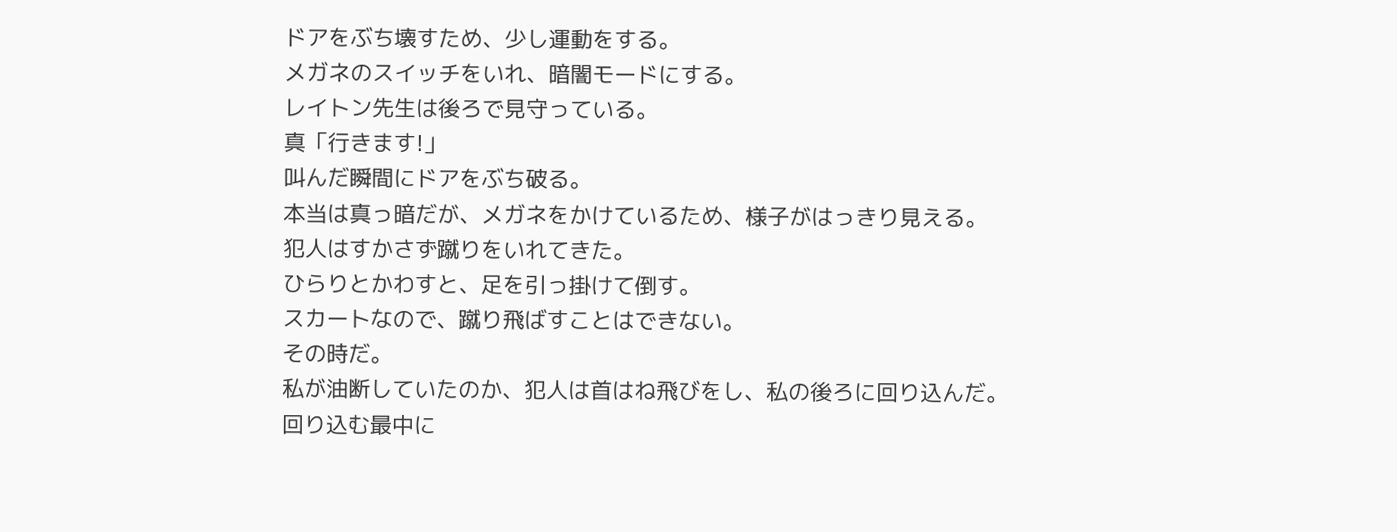ドアをぶち壊すため、少し運動をする。
メガネのスイッチをいれ、暗闇モードにする。
レイトン先生は後ろで見守っている。
真「行きます!」
叫んだ瞬間にドアをぶち破る。
本当は真っ暗だが、メガネをかけているため、様子がはっきり見える。
犯人はすかさず蹴りをいれてきた。
ひらりとかわすと、足を引っ掛けて倒す。
スカートなので、蹴り飛ばすことはできない。
その時だ。
私が油断していたのか、犯人は首はね飛びをし、私の後ろに回り込んだ。
回り込む最中に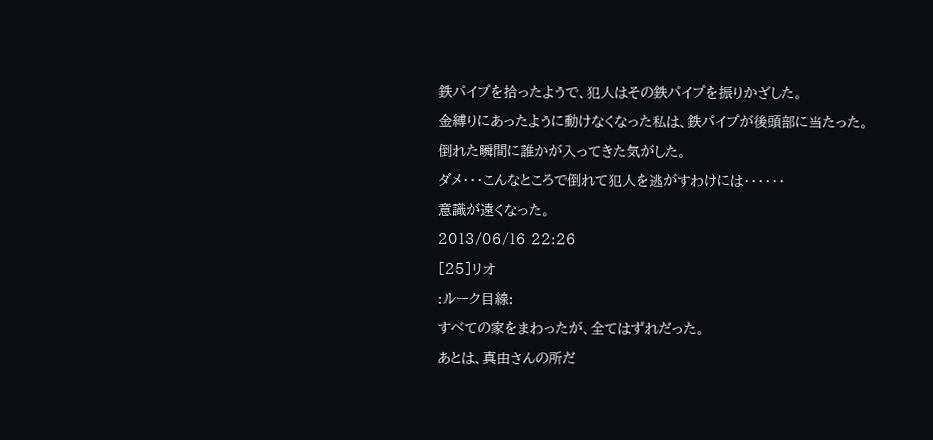鉄パイプを拾ったようで、犯人はその鉄パイプを振りかざした。
金縛りにあったように動けなくなった私は、鉄パイプが後頭部に当たった。
倒れた瞬間に誰かが入ってきた気がした。
ダメ・・・こんなところで倒れて犯人を逃がすわけには・・・・・・
意識が遠くなった。
2013/06/16 22:26
[25]リオ
:ルーク目線:
すべての家をまわったが、全てはずれだった。
あとは、真由さんの所だ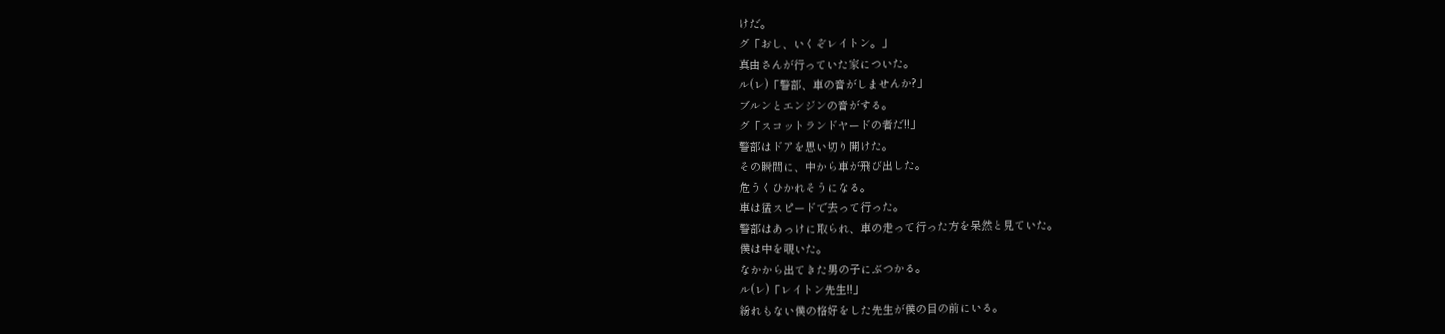けだ。
グ「おし、いくぞレイトン。」
真由さんが行っていた家についた。
ル(レ)「警部、車の音がしませんか?」
ブルンとエンジンの音がする。
グ「スコットランドヤードの者だ!!」
警部はドアを思い切り開けた。
その瞬間に、中から車が飛び出した。
危うくひかれそうになる。
車は猛スピードで去って行った。
警部はあっけに取られ、車の走って行った方を呆然と見ていた。
僕は中を覗いた。
なかから出てきた男の子にぶつかる。
ル(レ)「レイトン先生!!」
紛れもない僕の格好をした先生が僕の目の前にいる。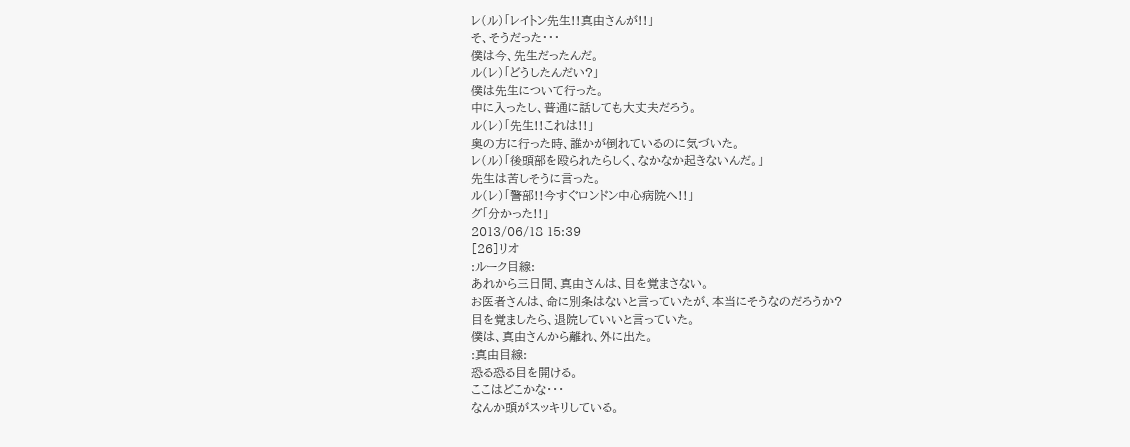レ(ル)「レイトン先生!!真由さんが!!」
そ、そうだった・・・
僕は今、先生だったんだ。
ル(レ)「どうしたんだい?」
僕は先生について行った。
中に入ったし、普通に話しても大丈夫だろう。
ル(レ)「先生!!これは!!」
奥の方に行った時、誰かが倒れているのに気づいた。
レ(ル)「後頭部を殴られたらしく、なかなか起きないんだ。」
先生は苦しそうに言った。
ル(レ)「警部!!今すぐロンドン中心病院へ!!」
グ「分かった!!」
2013/06/18 15:39
[26]リオ
:ルーク目線:
あれから三日間、真由さんは、目を覚まさない。
お医者さんは、命に別条はないと言っていたが、本当にそうなのだろうか?
目を覚ましたら、退院していいと言っていた。
僕は、真由さんから離れ、外に出た。
:真由目線:
恐る恐る目を開ける。
ここはどこかな・・・
なんか頭がスッキリしている。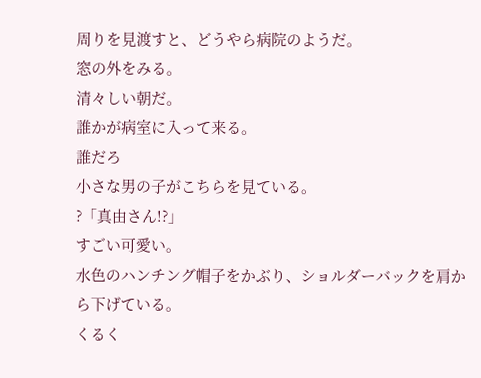周りを見渡すと、どうやら病院のようだ。
窓の外をみる。
清々しい朝だ。
誰かが病室に入って来る。
誰だろ
小さな男の子がこちらを見ている。
?「真由さん!?」
すごい可愛い。
水色のハンチング帽子をかぶり、ショルダーバックを肩から下げている。
くるく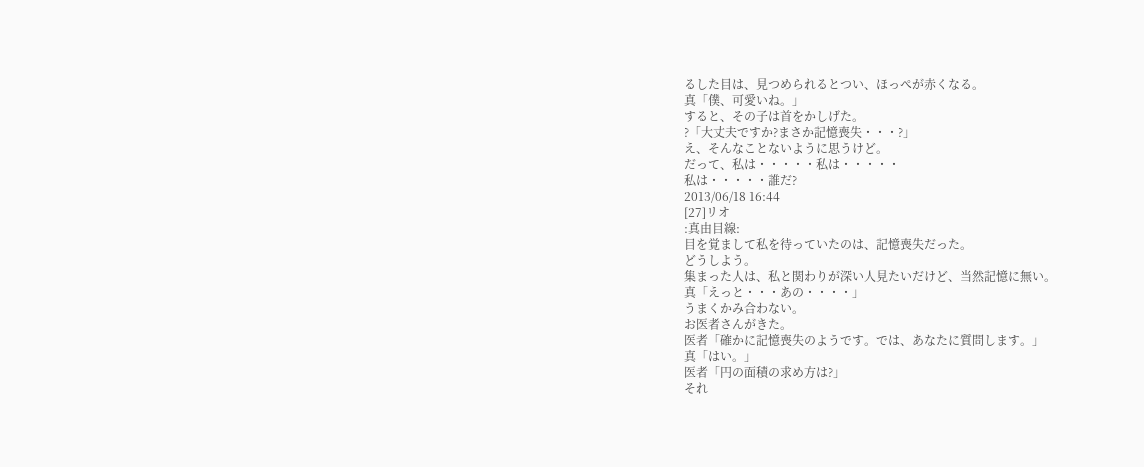るした目は、見つめられるとつい、ほっぺが赤くなる。
真「僕、可愛いね。」
すると、その子は首をかしげた。
?「大丈夫ですか?まさか記憶喪失・・・?」
え、そんなことないように思うけど。
だって、私は・・・・・私は・・・・・
私は・・・・・誰だ?
2013/06/18 16:44
[27]リオ
:真由目線:
目を覚まして私を待っていたのは、記憶喪失だった。
どうしよう。
集まった人は、私と関わりが深い人見たいだけど、当然記憶に無い。
真「えっと・・・あの・・・・」
うまくかみ合わない。
お医者さんがきた。
医者「確かに記憶喪失のようです。では、あなたに質問します。」
真「はい。」
医者「円の面積の求め方は?」
それ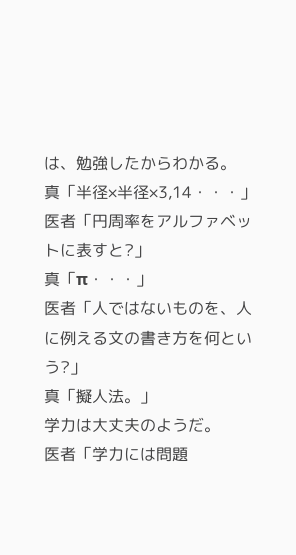は、勉強したからわかる。
真「半径×半径×3,14・・・」
医者「円周率をアルファベットに表すと?」
真「π・・・」
医者「人ではないものを、人に例える文の書き方を何という?」
真「擬人法。」
学力は大丈夫のようだ。
医者「学力には問題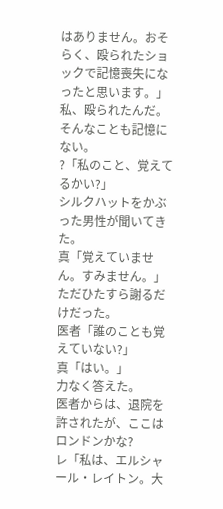はありません。おそらく、殴られたショックで記憶喪失になったと思います。」
私、殴られたんだ。
そんなことも記憶にない。
?「私のこと、覚えてるかい?」
シルクハットをかぶった男性が聞いてきた。
真「覚えていません。すみません。」
ただひたすら謝るだけだった。
医者「誰のことも覚えていない?」
真「はい。」
力なく答えた。
医者からは、退院を許されたが、ここはロンドンかな?
レ「私は、エルシャール・レイトン。大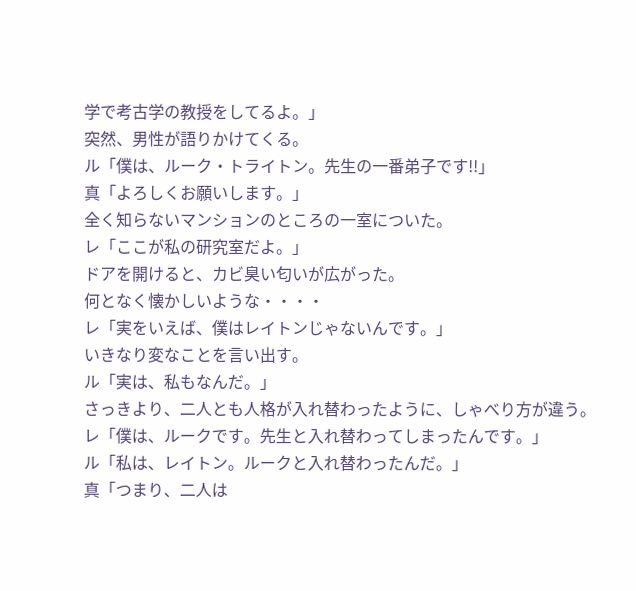学で考古学の教授をしてるよ。」
突然、男性が語りかけてくる。
ル「僕は、ルーク・トライトン。先生の一番弟子です!!」
真「よろしくお願いします。」
全く知らないマンションのところの一室についた。
レ「ここが私の研究室だよ。」
ドアを開けると、カビ臭い匂いが広がった。
何となく懐かしいような・・・・
レ「実をいえば、僕はレイトンじゃないんです。」
いきなり変なことを言い出す。
ル「実は、私もなんだ。」
さっきより、二人とも人格が入れ替わったように、しゃべり方が違う。
レ「僕は、ルークです。先生と入れ替わってしまったんです。」
ル「私は、レイトン。ルークと入れ替わったんだ。」
真「つまり、二人は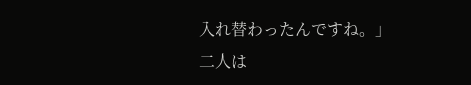入れ替わったんですね。」
二人は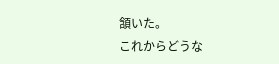頷いた。
これからどうな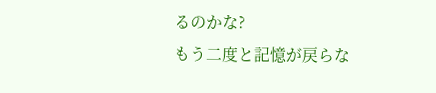るのかな?
もう二度と記憶が戻らな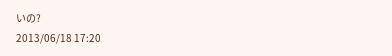いの?
2013/06/18 17:20